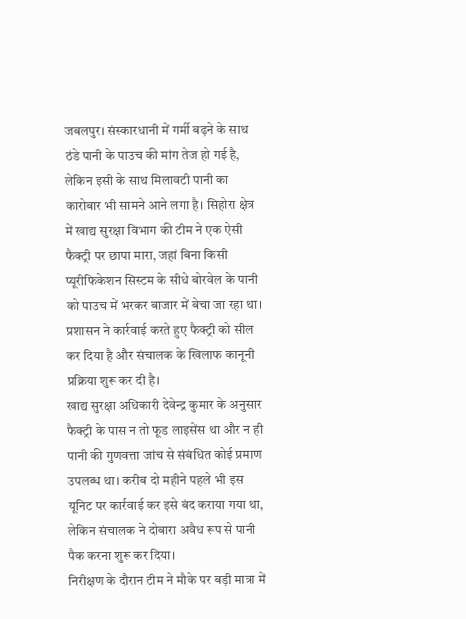जबलपुर। संस्कारधानी में गर्मी बढ़ने के साथ ठंडे पानी के पाउच की मांग तेज हो गई है, लेकिन इसी के साथ मिलावटी पानी का कारोबार भी सामने आने लगा है। सिहोरा क्षेत्र में खाद्य सुरक्षा विभाग की टीम ने एक ऐसी फैक्ट्री पर छापा मारा, जहां बिना किसी प्यूरीफिकेशन सिस्टम के सीधे बोरवेल के पानी को पाउच में भरकर बाजार में बेचा जा रहा था। प्रशासन ने कार्रवाई करते हुए फैक्ट्री को सील कर दिया है और संचालक के खिलाफ कानूनी प्रक्रिया शुरू कर दी है।
खाद्य सुरक्षा अधिकारी देवेन्द्र कुमार के अनुसार फैक्ट्री के पास न तो फूड लाइसेंस था और न ही पानी की गुणवत्ता जांच से संबंधित कोई प्रमाण उपलब्ध था। करीब दो महीने पहले भी इस यूनिट पर कार्रवाई कर इसे बंद कराया गया था, लेकिन संचालक ने दोबारा अवैध रूप से पानी पैक करना शुरू कर दिया।
निरीक्षण के दौरान टीम ने मौके पर बड़ी मात्रा में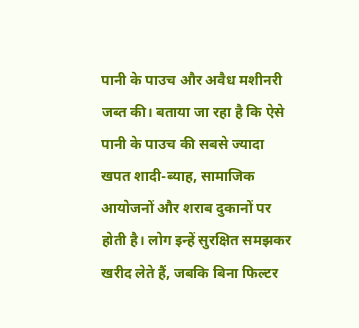पानी के पाउच और अवैध मशीनरी जब्त की। बताया जा रहा है कि ऐसे पानी के पाउच की सबसे ज्यादा खपत शादी-ब्याह, सामाजिक आयोजनों और शराब दुकानों पर होती है। लोग इन्हें सुरक्षित समझकर खरीद लेते हैं, जबकि बिना फिल्टर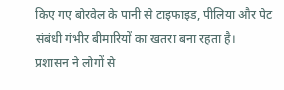किए गए बोरवेल के पानी से टाइफाइड, पीलिया और पेट संबंधी गंभीर बीमारियों का खतरा बना रहता है।
प्रशासन ने लोगों से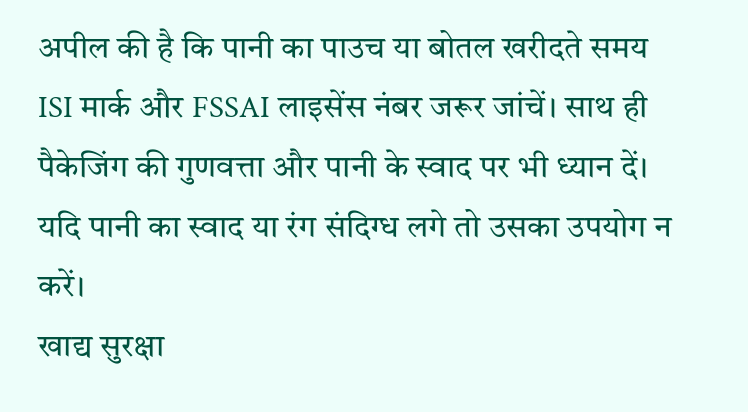अपील की है कि पानी का पाउच या बोतल खरीदते समय ISI मार्क और FSSAI लाइसेंस नंबर जरूर जांचें। साथ ही पैकेजिंग की गुणवत्ता और पानी के स्वाद पर भी ध्यान दें। यदि पानी का स्वाद या रंग संदिग्ध लगे तो उसका उपयोग न करें।
खाद्य सुरक्षा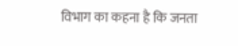विभाग का कहना है कि जनता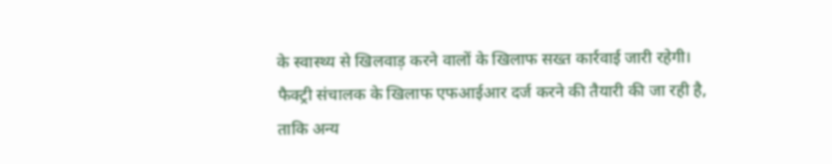के स्वास्थ्य से खिलवाड़ करने वालों के खिलाफ सख्त कार्रवाई जारी रहेगी। फैक्ट्री संचालक के खिलाफ एफआईआर दर्ज करने की तैयारी की जा रही है, ताकि अन्य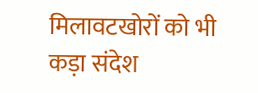मिलावटखोरों को भी कड़ा संदेश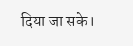दिया जा सके।